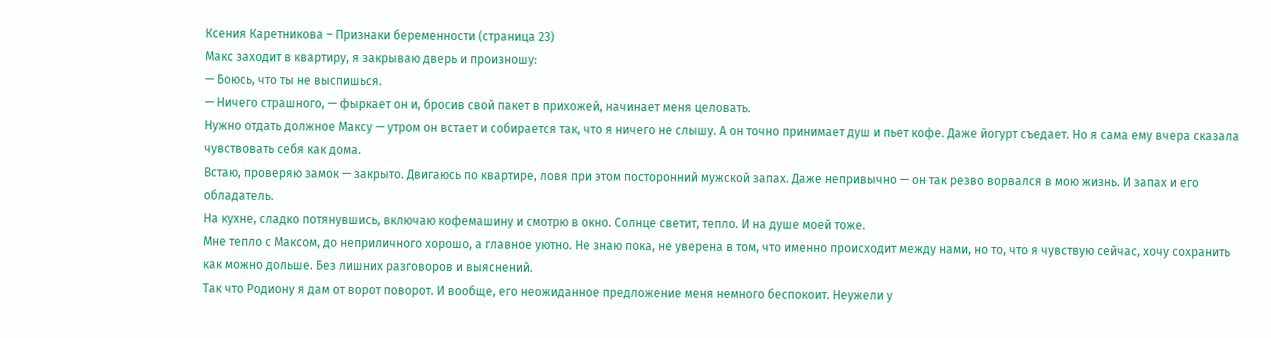Ксения Каретникова – Признаки беременности (страница 23)
Макс заходит в квартиру, я закрываю дверь и произношу:
— Боюсь, что ты не выспишься.
— Ничего страшного, — фыркает он и, бросив свой пакет в прихожей, начинает меня целовать.
Нужно отдать должное Максу — утром он встает и собирается так, что я ничего не слышу. А он точно принимает душ и пьет кофе. Даже йогурт съедает. Но я сама ему вчера сказала чувствовать себя как дома.
Встаю, проверяю замок — закрыто. Двигаюсь по квартире, ловя при этом посторонний мужской запах. Даже непривычно — он так резво ворвался в мою жизнь. И запах и его обладатель.
На кухне, сладко потянувшись, включаю кофемашину и смотрю в окно. Солнце светит, тепло. И на душе моей тоже.
Мне тепло с Максом, до неприличного хорошо, а главное уютно. Не знаю пока, не уверена в том, что именно происходит между нами, но то, что я чувствую сейчас, хочу сохранить как можно дольше. Без лишних разговоров и выяснений.
Так что Родиону я дам от ворот поворот. И вообще, его неожиданное предложение меня немного беспокоит. Неужели у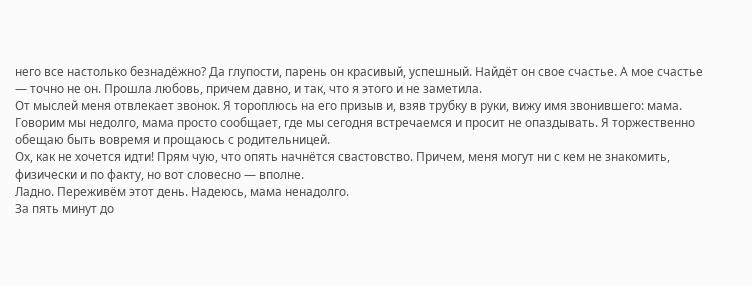него все настолько безнадёжно? Да глупости, парень он красивый, успешный. Найдёт он свое счастье. А мое счастье — точно не он. Прошла любовь, причем давно, и так, что я этого и не заметила.
От мыслей меня отвлекает звонок. Я тороплюсь на его призыв и, взяв трубку в руки, вижу имя звонившего: мама.
Говорим мы недолго, мама просто сообщает, где мы сегодня встречаемся и просит не опаздывать. Я торжественно обещаю быть вовремя и прощаюсь с родительницей.
Ох, как не хочется идти! Прям чую, что опять начнётся свастовство. Причем, меня могут ни с кем не знакомить, физически и по факту, но вот словесно — вполне.
Ладно. Переживём этот день. Надеюсь, мама ненадолго.
За пять минут до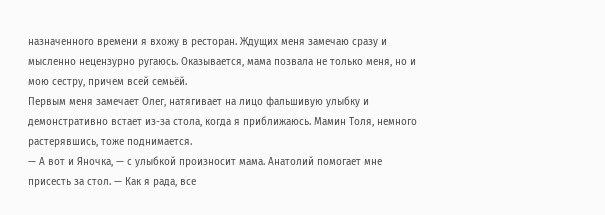назначенного времени я вхожу в ресторан. Ждущих меня замечаю сразу и мысленно нецензурно ругаюсь. Оказывается, мама позвала не только меня, но и мою сестру, причем всей семьёй.
Первым меня замечает Олег, натягивает на лицо фальшивую улыбку и демонстративно встает из-за стола, когда я приближаюсь. Мамин Толя, немного растерявшись, тоже поднимается.
— А вот и Яночка, — с улыбкой произносит мама. Анатолий помогает мне присесть за стол. — Как я рада, все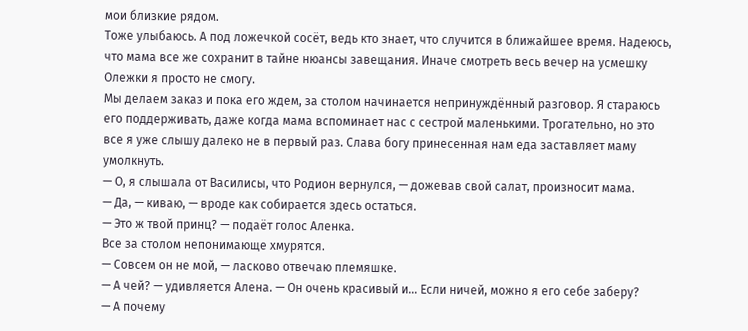мои близкие рядом.
Тоже улыбаюсь. А под ложечкой сосёт, ведь кто знает, что случится в ближайшее время. Надеюсь, что мама все же сохранит в тайне нюансы завещания. Иначе смотреть весь вечер на усмешку Олежки я просто не смогу.
Мы делаем заказ и пока его ждем, за столом начинается непринуждённый разговор. Я стараюсь его поддерживать, даже когда мама вспоминает нас с сестрой маленькими. Трогательно, но это все я уже слышу далеко не в первый раз. Слава богу принесенная нам еда заставляет маму умолкнуть.
— О, я слышала от Василисы, что Родион вернулся, — дожевав свой салат, произносит мама.
— Да, — киваю, — вроде как собирается здесь остаться.
— Это ж твой принц? — подаёт голос Аленка.
Все за столом непонимающе хмурятся.
— Совсем он не мой, — ласково отвечаю племяшке.
— А чей? — удивляется Алена. — Он очень красивый и… Если ничей, можно я его себе заберу?
— А почему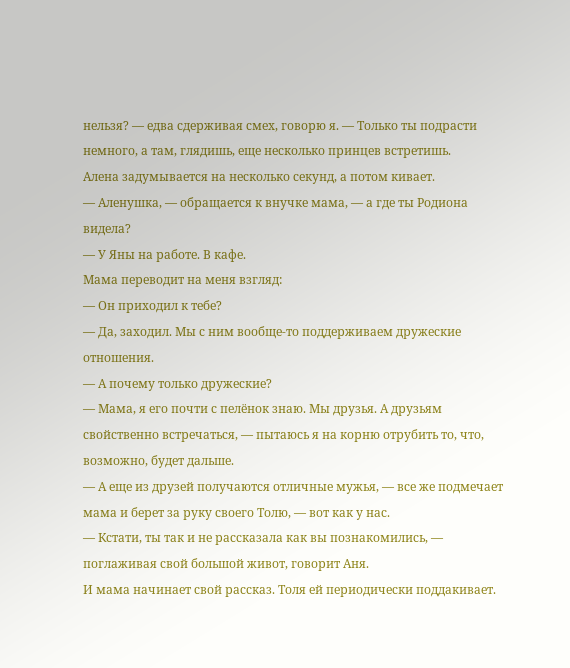нельзя? — едва сдерживая смех, говорю я. — Только ты подрасти немного, а там, глядишь, еще несколько принцев встретишь.
Алена задумывается на несколько секунд, а потом кивает.
— Аленушка, — обращается к внучке мама, — а где ты Родиона видела?
— У Яны на работе. В кафе.
Мама переводит на меня взгляд:
— Он приходил к тебе?
— Да, заходил. Мы с ним вообще-то поддерживаем дружеские отношения.
— А почему только дружеские?
— Мама, я его почти с пелёнок знаю. Мы друзья. А друзьям свойственно встречаться, — пытаюсь я на корню отрубить то, что, возможно, будет дальше.
— А еще из друзей получаются отличные мужья, — все же подмечает мама и берет за руку своего Толю, — вот как у нас.
— Кстати, ты так и не рассказала как вы познакомились, — поглаживая свой большой живот, говорит Аня.
И мама начинает свой рассказ. Толя ей периодически поддакивает.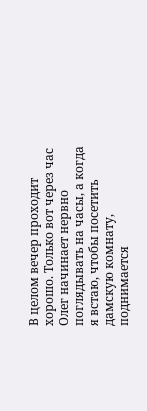В целом вечер проходит хорошо. Только вот через час Олег начинает нервно поглядывать на часы, а когда я встаю, чтобы посетить дамскую комнату, поднимается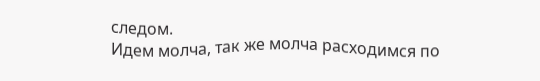следом.
Идем молча, так же молча расходимся по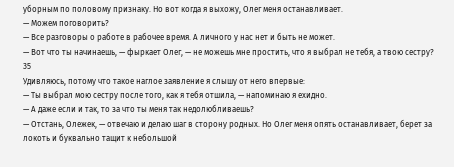уборным по половому признаку. Но вот когда я выхожу, Олег меня останавливает.
— Можем поговорить?
— Все разговоры о работе в рабочее время. А личного у нас нет и быть не может.
— Вот что ты начинаешь, — фыркает Олег, — не можешь мне простить, что я выбрал не тебя, а твою сестру?
35
Удивляюсь, потому что такое наглое заявление я слышу от него впервые:
— Ты выбрал мою сестру после того, как я тебя отшила, — напоминаю я ехидно.
— А даже если и так, то за что ты меня так недолюбливаешь?
— Отстань, Олежек, — отвечаю и делаю шаг в сторону родных. Но Олег меня опять останавливает, берет за локоть и буквально тащит к небольшой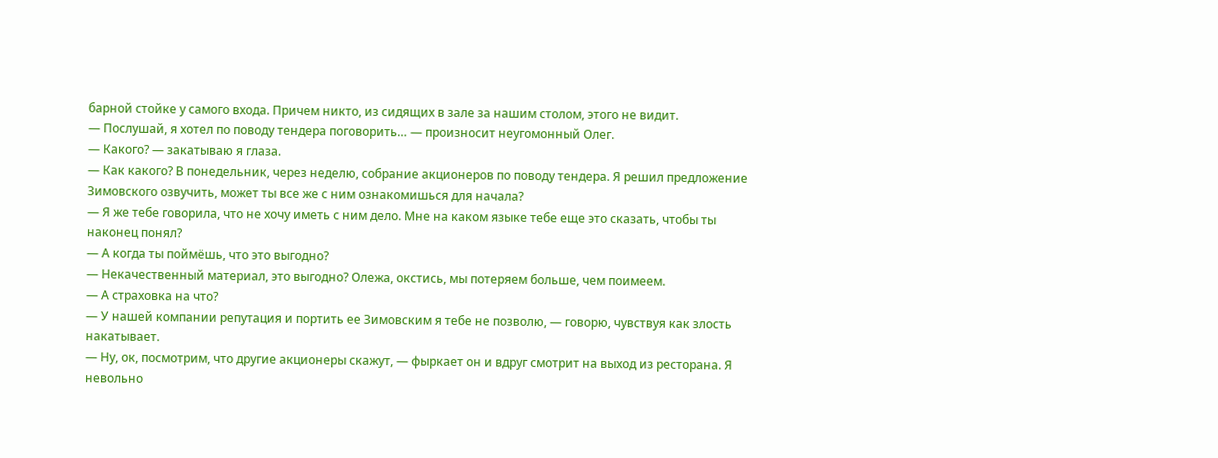барной стойке у самого входа. Причем никто, из сидящих в зале за нашим столом, этого не видит.
— Послушай, я хотел по поводу тендера поговорить… — произносит неугомонный Олег.
— Какого? — закатываю я глаза.
— Как какого? В понедельник, через неделю, собрание акционеров по поводу тендера. Я решил предложение Зимовского озвучить, может ты все же с ним ознакомишься для начала?
— Я же тебе говорила, что не хочу иметь с ним дело. Мне на каком языке тебе еще это сказать, чтобы ты наконец понял?
— А когда ты поймёшь, что это выгодно?
— Некачественный материал, это выгодно? Олежа, окстись, мы потеряем больше, чем поимеем.
— А страховка на что?
— У нашей компании репутация и портить ее Зимовским я тебе не позволю, — говорю, чувствуя как злость накатывает.
— Ну, ок, посмотрим, что другие акционеры скажут, — фыркает он и вдруг смотрит на выход из ресторана. Я невольно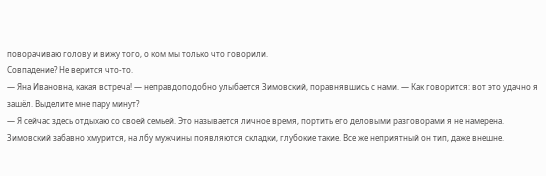поворачиваю голову и вижу того, о ком мы только что говорили.
Совпадение? Не верится что-то.
— Яна Ивановна, какая встреча! — неправдоподобно улыбается Зимовский, поравнявшись с нами. — Как говорится: вот это удачно я зашёл. Выделите мне пару минут?
— Я сейчас здесь отдыхаю со своей семьей. Это называется личное время, портить его деловыми разговорами я не намерена.
Зимовский забавно хмурится, на лбу мужчины появляются складки, глубокие такие. Все же неприятный он тип, даже внешне.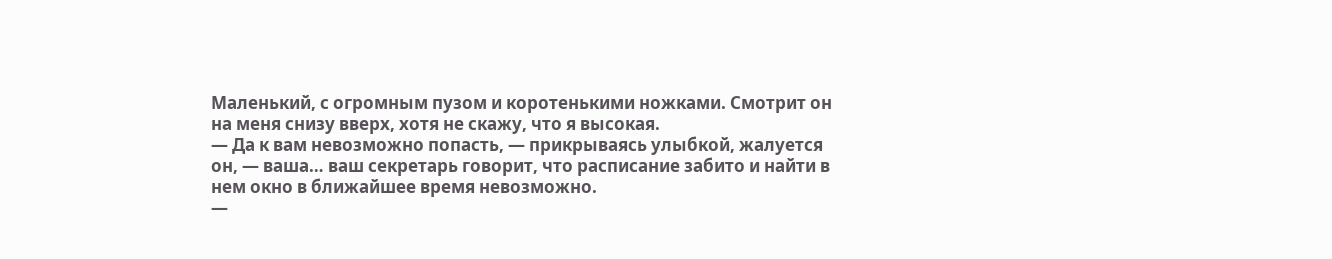Маленький, с огромным пузом и коротенькими ножками. Смотрит он на меня снизу вверх, хотя не скажу, что я высокая.
— Да к вам невозможно попасть, — прикрываясь улыбкой, жалуется он, — ваша… ваш секретарь говорит, что расписание забито и найти в нем окно в ближайшее время невозможно.
—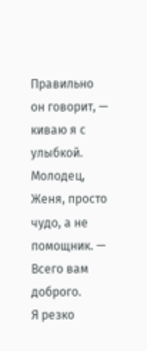Правильно он говорит, — киваю я с улыбкой. Молодец, Женя, просто чудо, а не помощник. — Всего вам доброго.
Я резко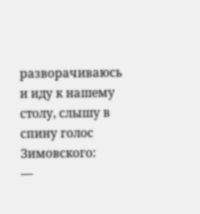разворачиваюсь и иду к нашему столу, слышу в спину голос Зимовского:
—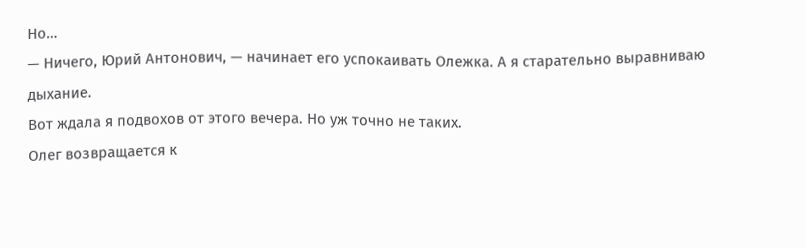Но…
— Ничего, Юрий Антонович, — начинает его успокаивать Олежка. А я старательно выравниваю дыхание.
Вот ждала я подвохов от этого вечера. Но уж точно не таких.
Олег возвращается к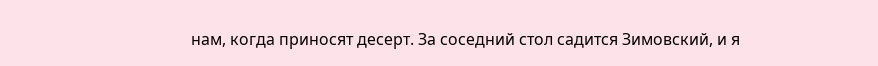нам, когда приносят десерт. За соседний стол садится Зимовский, и я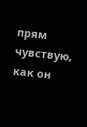прям чувствую, как он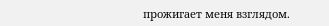прожигает меня взглядом.